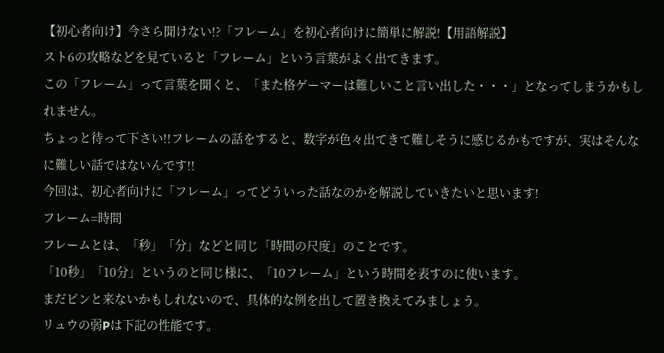【初心者向け】今さら聞けない!?「フレーム」を初心者向けに簡単に解説!【用語解説】
スト6の攻略などを見ていると「フレーム」という言葉がよく出てきます。
この「フレーム」って言葉を聞くと、「また格ゲーマーは難しいこと言い出した・・・」となってしまうかもしれません。
ちょっと待って下さい!!フレームの話をすると、数字が色々出てきて難しそうに感じるかもですが、実はそんなに難しい話ではないんです!!
今回は、初心者向けに「フレーム」ってどういった話なのかを解説していきたいと思います!
フレーム=時間
フレームとは、「秒」「分」などと同じ「時間の尺度」のことです。
「10秒」「10分」というのと同じ様に、「10フレーム」という時間を表すのに使います。
まだピンと来ないかもしれないので、具体的な例を出して置き換えてみましょう。
リュウの弱Pは下記の性能です。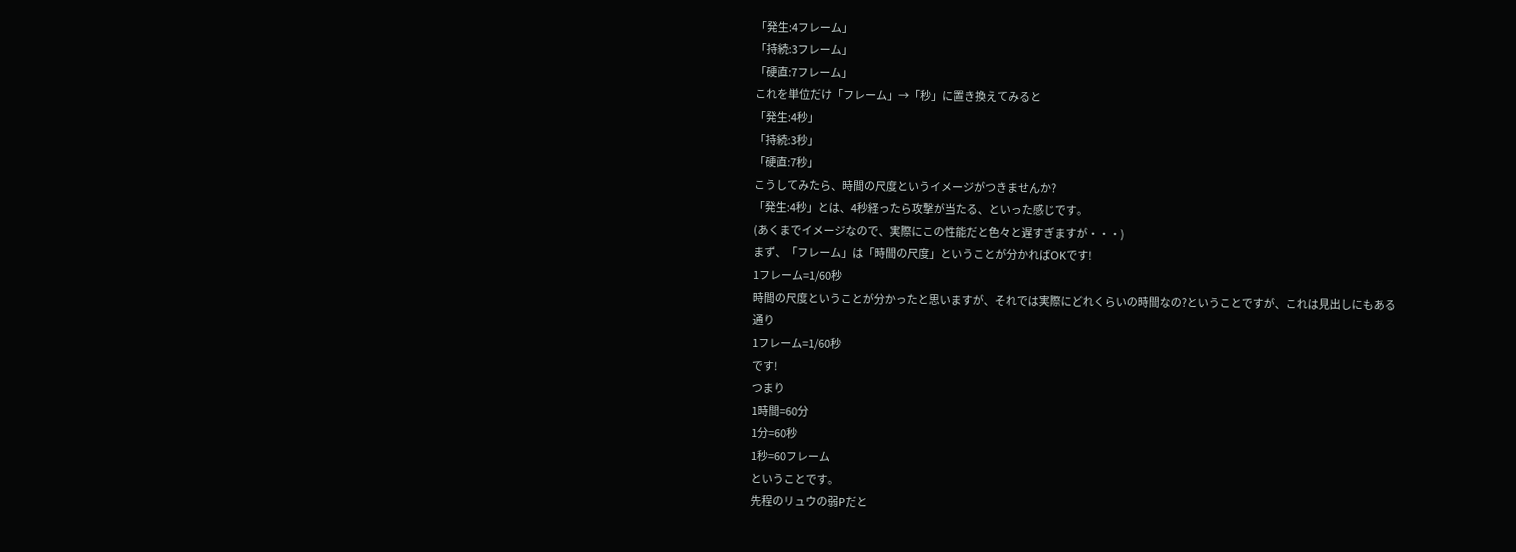「発生:4フレーム」
「持続:3フレーム」
「硬直:7フレーム」
これを単位だけ「フレーム」→「秒」に置き換えてみると
「発生:4秒」
「持続:3秒」
「硬直:7秒」
こうしてみたら、時間の尺度というイメージがつきませんか?
「発生:4秒」とは、4秒経ったら攻撃が当たる、といった感じです。
(あくまでイメージなので、実際にこの性能だと色々と遅すぎますが・・・)
まず、「フレーム」は「時間の尺度」ということが分かればOKです!
1フレーム=1/60秒
時間の尺度ということが分かったと思いますが、それでは実際にどれくらいの時間なの?ということですが、これは見出しにもある通り
1フレーム=1/60秒
です!
つまり
1時間=60分
1分=60秒
1秒=60フレーム
ということです。
先程のリュウの弱Pだと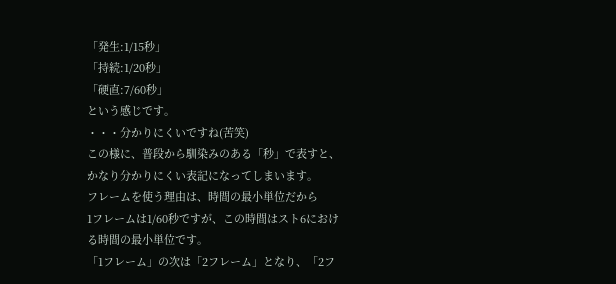「発生:1/15秒」
「持続:1/20秒」
「硬直:7/60秒」
という感じです。
・・・分かりにくいですね(苦笑)
この様に、普段から馴染みのある「秒」で表すと、かなり分かりにくい表記になってしまいます。
フレームを使う理由は、時間の最小単位だから
1フレームは1/60秒ですが、この時間はスト6における時間の最小単位です。
「1フレーム」の次は「2フレーム」となり、「2フ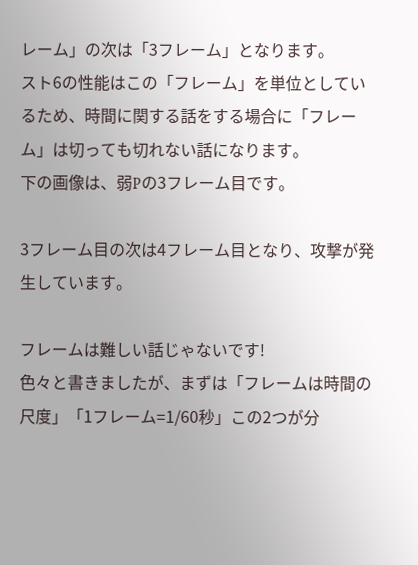レーム」の次は「3フレーム」となります。
スト6の性能はこの「フレーム」を単位としているため、時間に関する話をする場合に「フレーム」は切っても切れない話になります。
下の画像は、弱Pの3フレーム目です。

3フレーム目の次は4フレーム目となり、攻撃が発生しています。

フレームは難しい話じゃないです!
色々と書きましたが、まずは「フレームは時間の尺度」「1フレーム=1/60秒」この2つが分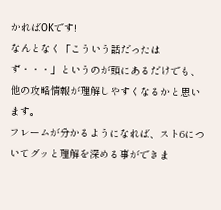かればOKです!
なんとなく「こういう話だったはず・・・」というのが頭にあるだけでも、他の攻略情報が理解しやすくなるかと思います。
フレームが分かるようになれば、スト6についてグッと理解を深める事ができま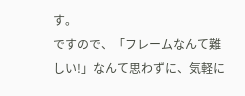す。
ですので、「フレームなんて難しい!」なんて思わずに、気軽に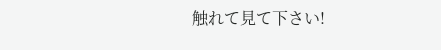触れて見て下さい!